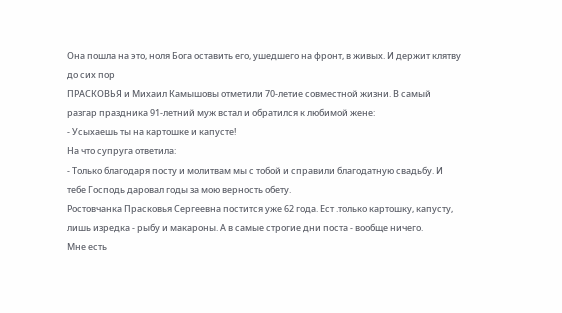Она пошла на это, ноля Бога оставить его, ушедшего на фронт, в живых. И держит клятву до сих пор
ПРАСКОВЬЯ и Михаил Камышовы отметили 70-летие совместной жизни. В самый разгар праздника 91-летний муж встал и обратился к любимой жене:
- Усыхаешь ты на картошке и капусте!
На что супруга ответила:
- Только благодаря посту и молитвам мы с тобой и справили благодатную свадьбу. И тебе Господь даровал годы за мою верность обету.
Ростовчанка Прасковья Сергеевна постится уже 62 года. Ест .только картошку, капусту, лишь изредка - рыбу и макароны. А в самые строгие дни поста - вообще ничего.
Мне есть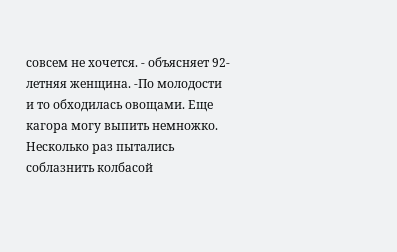совсем не хочется. - объясняет 92-летняя женщина. -По молодости и то обходилась овощами. Еще кагора могу выпить немножко. Несколько раз пытались соблазнить колбасой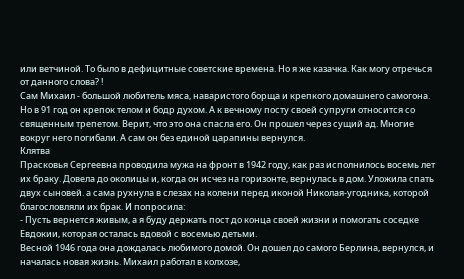или ветчиной. То было в дефицитные советские времена. Но я же казачка. Как могу отречься от данного слова? !
Сам Михаил - большой любитель мяса, наваристого борща и крепкого домашнего самогона. Но в 91 год он крепок телом и бодр духом. А к вечному посту своей супруги относится со священным трепетом. Верит, что это она спасла его. Он прошел через сущий ад. Многие вокруг него погибали. А сам он без единой царапины вернулся.
Клятва
Прасковья Сергеевна проводила мужа на фронт в 1942 году, как раз исполнилось восемь лет их браку. Довела до околицы и, когда он исчез на горизонте, вернулась в дом. Уложила спать двух сыновей. а сама рухнула в слезах на колени перед иконой Николая-угодника, которой благословляли их брак. И попросила:
- Пусть вернется живым, а я буду держать пост до конца своей жизни и помогать соседке Евдокии, которая осталась вдовой с восемью детьми.
Весной 1946 года она дождалась любимого домой. Он дошел до самого Берлина, вернулся, и началась новая жизнь. Михаил работал в колхозе,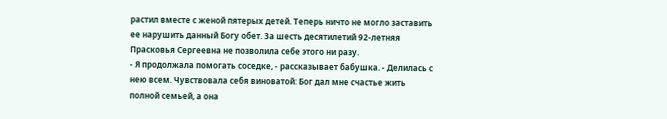растил вместе с женой пятерых детей. Теперь ничто не могло заставить ее нарушить данный Богу обет. За шесть десятилетий 92-летняя Прасковья Сергеевна не позволила себе этого ни разу.
- Я продолжала помогать соседке, - рассказывает бабушка. - Делилась с нею всем. Чувствовала себя виноватой: Бог дал мне счастье жить полной семьей, а она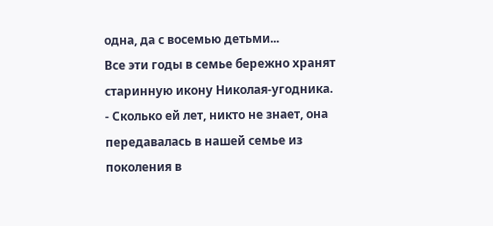одна, да с восемью детьми...
Все эти годы в семье бережно хранят старинную икону Николая-угодника.
- Сколько ей лет, никто не знает, она передавалась в нашей семье из поколения в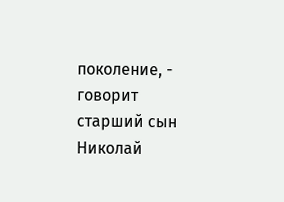поколение, - говорит старший сын Николай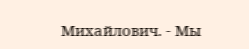Михайлович. - Мы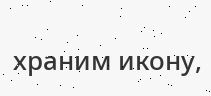храним икону,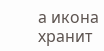а икона хранит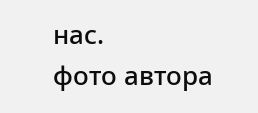нас.
фото автора